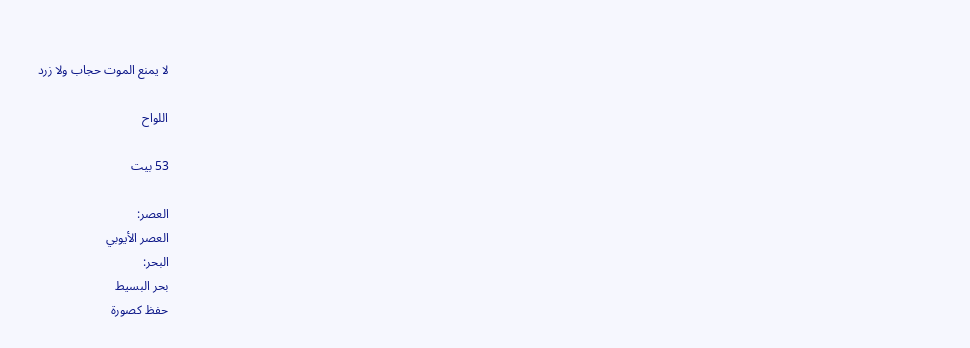لا يمنع الموت حجاب ولا زرد

اللواح

53 بيت

العصر:
العصر الأيوبي
البحر:
بحر البسيط
حفظ كصورة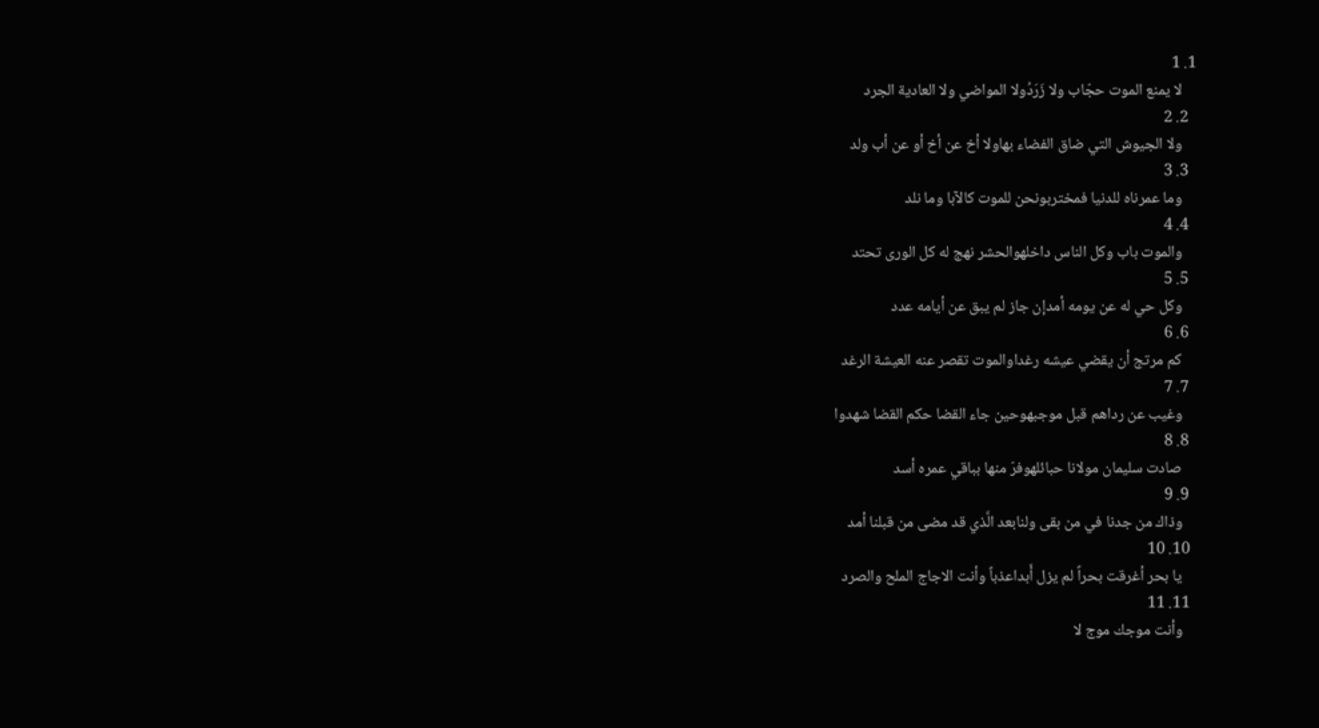1. 1
    لا يمنع الموت حجّاب ولا زَرَدُولا المواضي ولا العادية الجرد
  2. 2
    ولا الجيوش التي ضاق الفضاء بهاولا أخ عن أخ أو عن أب ولد
  3. 3
    وما عمرناه للدنيا فمختربونحن للموت كالآبا وما نلد
  4. 4
    والموت باب وكل الناس داخلهوالحشر نهج له كل الورى تحتد
  5. 5
    وكل حي له عن يومه أمدإن جاز لم يبق عن أيامه عدد
  6. 6
    كم مرتج أن يقضي عيشه رغداوالموت تقصر عنه العيشة الرغد
  7. 7
    وغيب عن رداهم قبل موجبهوحين جاء القضا حكم القضا شهدوا
  8. 8
    صادت سليمان مولانا حبائلهوفرّ منها بباقي عمره أسد
  9. 9
    وذاك من جدنا في من بقى ولنابعد الَّذي قد مضى من قبلنا أمد
  10. 10
    يا بحر أغرقت بحراً لم يزل أَبداعذباً وأنت الاجاج الملح والصرد
  11. 11
    وأنت موجك موج لا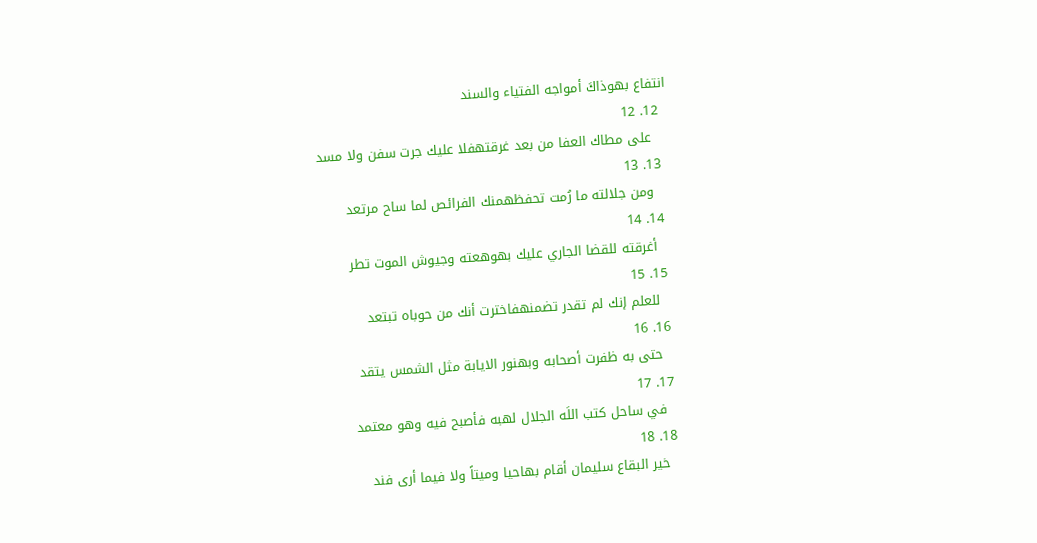انتفاع بهوذاكَ أمواجه الفتياء والسند
  12. 12
    على مطاك العفا من بعد غرقتهفلا عليك جرت سفن ولا مسد
  13. 13
    ومن جلالته ما رُمت تحفظهمنك الفرائص لما ساح مرتعد
  14. 14
    أغرقته للقضا الجاري عليك بهوهعته وجيوش الموت تطر
  15. 15
    للعلم إنك لم تقدر تضمنهفاخترت أنك من حوباه تبتعد
  16. 16
    حتى به ظفرت أصحابه وبهنور الايابة مثل الشمس يتقد
  17. 17
    في ساحل كتب اللَه الجلال لهبه فأصبح فيه وهو معتمد
  18. 18
    خير البقاع سليمان أقام بهاحيا وميتاً ولا فيما أرى فند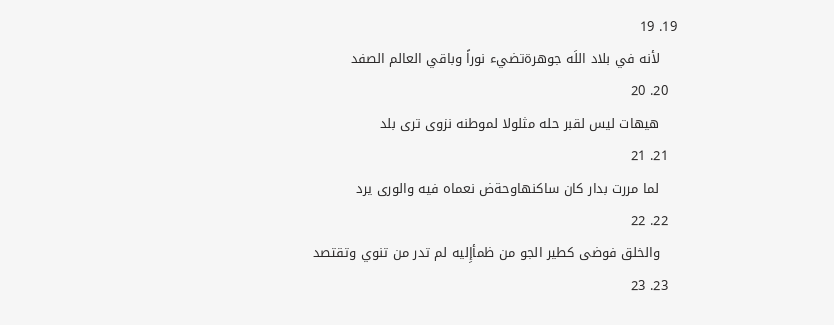19. 19
    لأنه في بلاد اللَه جوهرةتضيء نوراً وباقي العالم الصفد
  20. 20
    هيهات ليس لقبر حله مثلولا لموطنه نزوى ترى بلد
  21. 21
    لما مررت بدار كان ساكنهاوحةض نعماه فيه والورى يرد
  22. 22
    والخلق فوضى كطير الجو من ظمأإِليه لم تدر من تنوي وتقتصد
  23. 23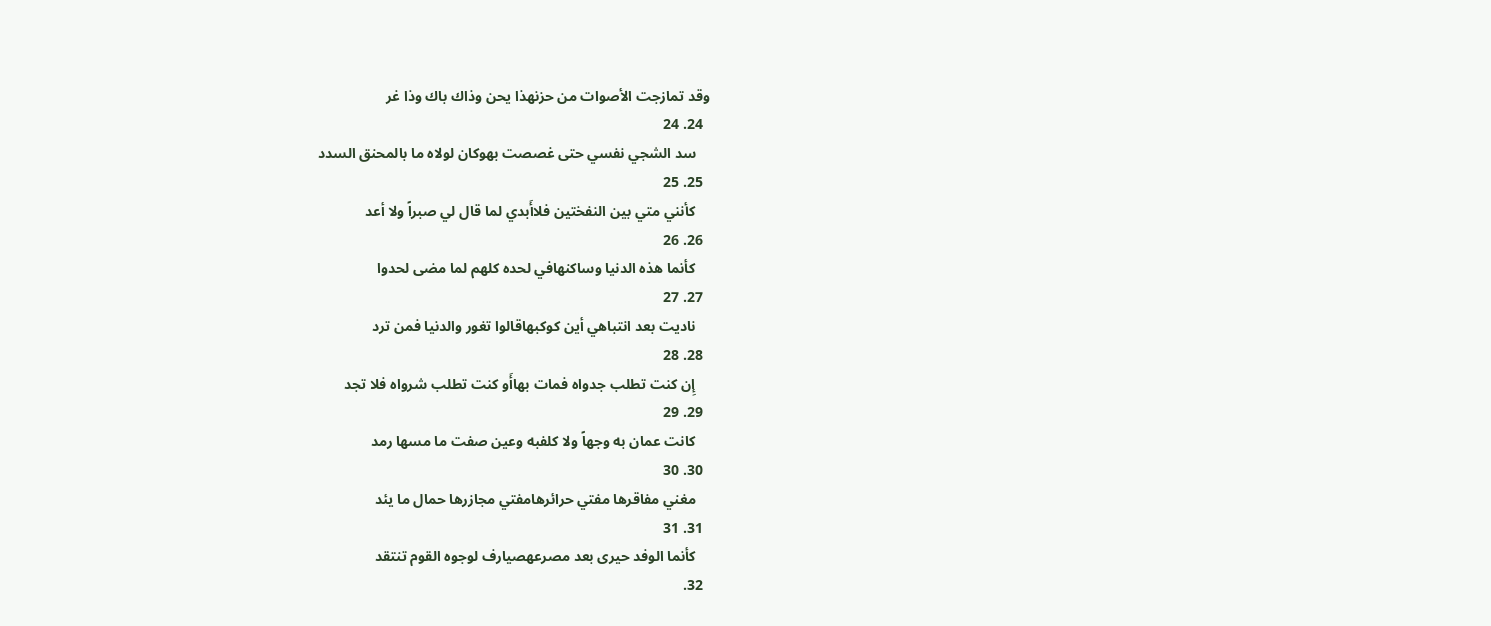وقد تمازجت الأصوات من حزنهذا يحن وذاك باك وذا غر
  24. 24
    سد الشجي نفسي حتى غصصت بهوكان لولاه ما بالمحنق السدد
  25. 25
    كأنني متي بين النفختين فلاأَبدي لما قال لي صبراً ولا أعد
  26. 26
    كأنما هذه الدنيا وساكنهافي لحده كلهم لما مضى لحدوا
  27. 27
    ناديت بعد انتباهي أين كوكبهاقالوا تغور والدنيا فمن ترد
  28. 28
    إِن كنت تطلب جدواه فمات بهاأَو كنت تطلب شرواه فلا تجد
  29. 29
    كانت عمان به وجهاً ولا كلفبه وعين صفت ما مسها رمد
  30. 30
    مغني مفاقرها مفتي حرائرهامفتي مجازرها حمال ما يئد
  31. 31
    كأنما الوفد حيرى بعد مصرعهصيارف لوجوه القوم تنتقد
  32.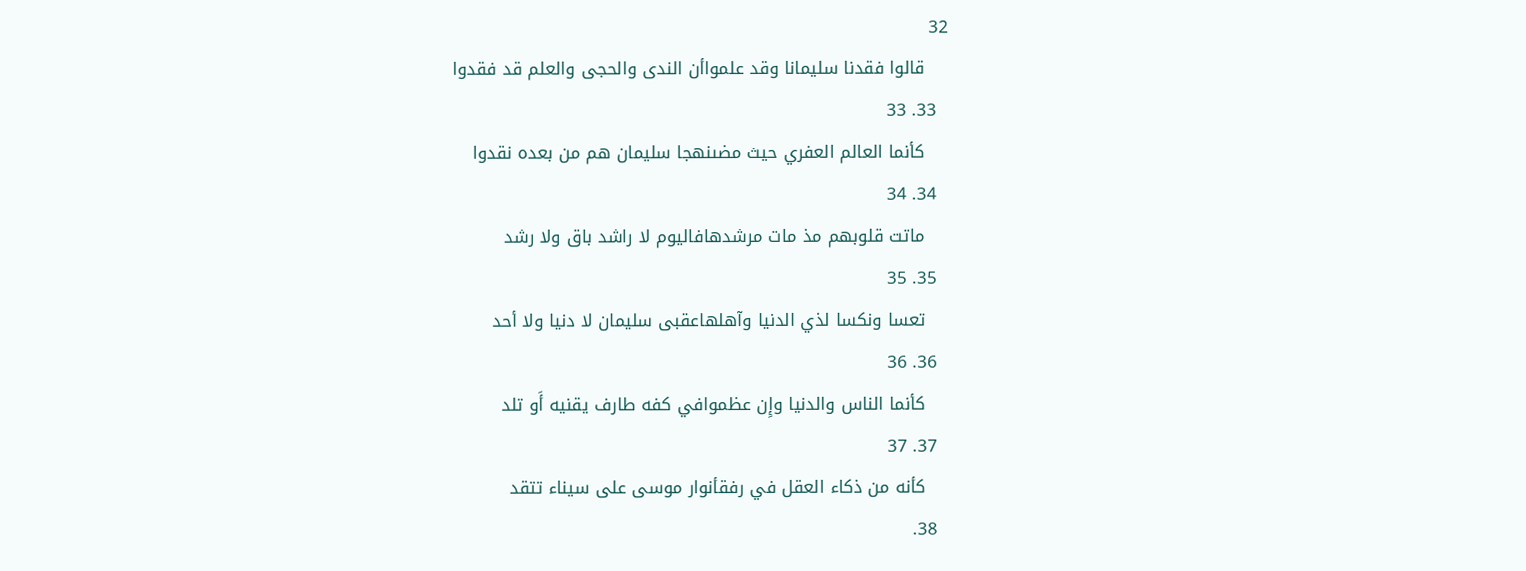32
    قالوا فقدنا سليمانا وقد علمواأن الندى والحجى والعلم قد فقدوا
  33. 33
    كأنما العالم العفري حيث مضىنهجا سليمان هم من بعده نقدوا
  34. 34
    ماتت قلوبهم مذ مات مرشدهافاليوم لا راشد باق ولا رشد
  35. 35
    تعسا ونكسا لذي الدنيا وآهلهاعقبى سليمان لا دنيا ولا أحد
  36. 36
    كأنما الناس والدنيا وإِن عظموافي كفه طارف يقنيه أَو تلد
  37. 37
    كأنه من ذكاء العقل في رفقأنوار موسى على سيناء تتقد
  38.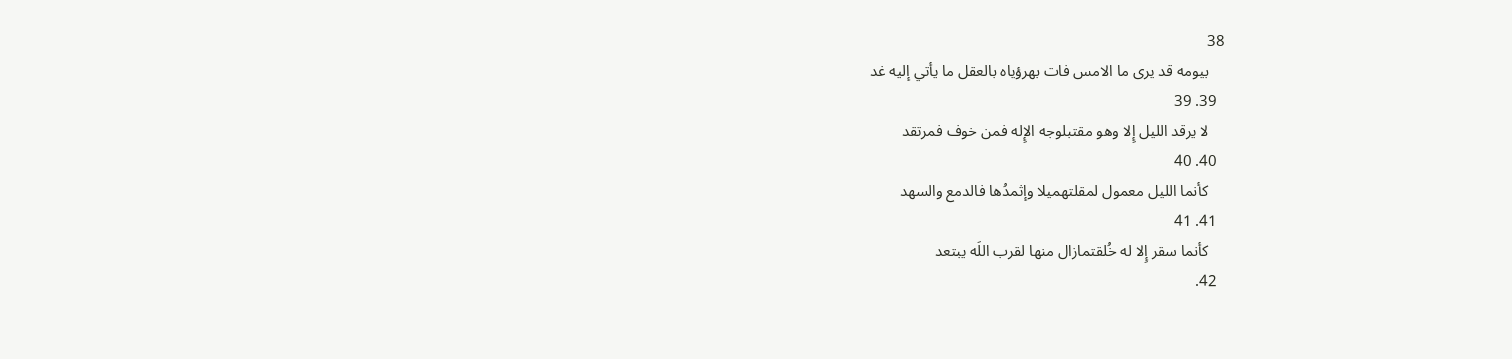38
    بيومه قد يرى ما الامس فات بهرؤياه بالعقل ما يأتي إليه غد
  39. 39
    لا يرقد الليل إِلا وهو مقتبلوجه الإِله فمن خوف فمرتقد
  40. 40
    كأنما الليل معمول لمقلتهميلا وإثمدُها فالدمع والسهد
  41. 41
    كأنما سقر إِلا له خُلقتمازال منها لقرب اللَه يبتعد
  42.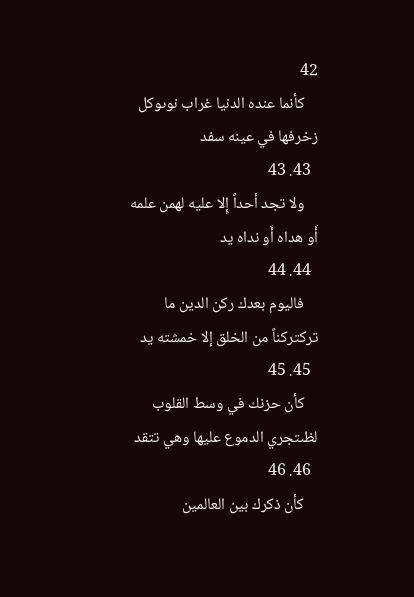42
    كأنما عنده الدنيا غراب نوىوكل زخرفها في عينه سفد
  43. 43
    ولا تجد أحداً إِلا عليه لهمن علمه أَو هداه أَو نداه يد
  44. 44
    فاليوم بعدك ركن الدين ما تركتركناً من الخلق إلا خمشته يد
  45. 45
    كأن حزنك في وسط القلوب لظىتجري الدموع عليها وهي تتقد
  46. 46
    كأن ذكرك بين العالمين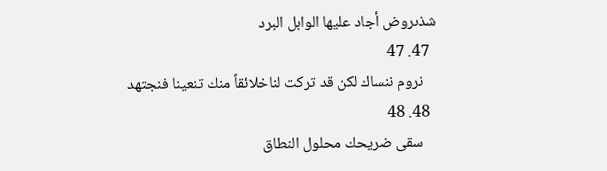شذىروض أجاد عليها الوابل البرد
  47. 47
    نروم ننساك لكن قد تركت لناخلائقاً منك تنعينا فنجتهد
  48. 48
    سقى ضريحك محلول النطاق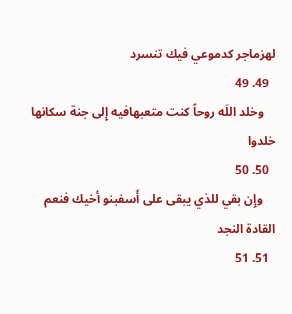لهزماجر كدموعي فيك تنسرد
  49. 49
    وخلد اللَه روحاً كنت متعبهافيه إِلى جنة سكانها خلدوا
  50. 50
    وإِن بقي للذي يبقى على أَسفبنو أخيك فنعم القادة النجد
  51. 51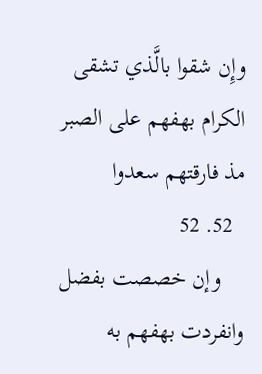وإِن شقوا بالَّذي تشقى الكرام بهفهم على الصبر مذ فارقتهم سعدوا
  52. 52
    وإن خصصت بفضل وانفردت بهفهم به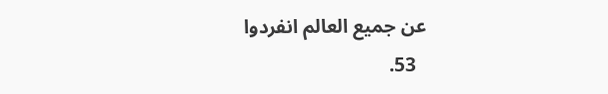عن جميع العالم انفردوا
  53.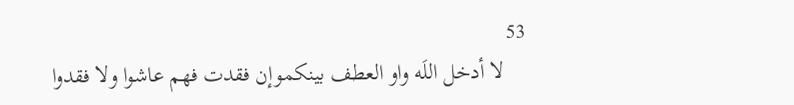53
    لا أدخل اللَه واو العطف بينكموإن فقدت فهم عاشوا ولا فقدوا